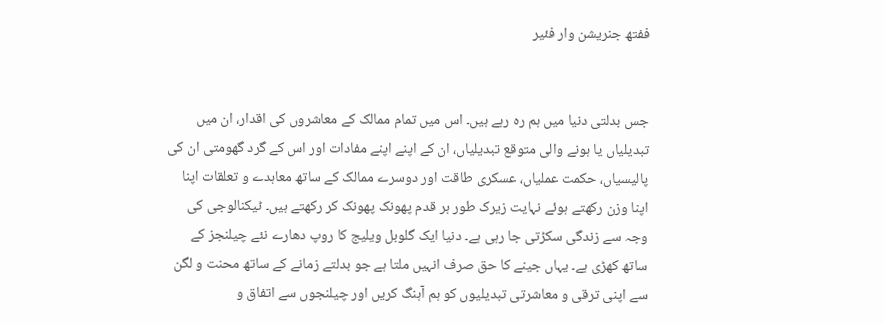ففتھ جنریشن وار فئیر


جس بدلتی دنیا میں ہم رہ رہے ہیں۔ اس میں تمام ممالک کے معاشروں کی اقدار، ان میں تبدیلیاں یا ہونے والی متوقع تبدیلیاں، ان کے اپنے اپنے مفادات اور اس کے گرد گھومتی ان کی پالیسیاں، حکمت عملیاں، عسکری طاقت اور دوسرے ممالک کے ساتھ معاہدے و تعلقات اپنا اپنا وزن رکھتے ہوئے نہایت زیرک طور ہر قدم پھونک پھونک کر رکھتے ہیں۔ ٹیکنالوجی کی وجہ سے زندگی سکڑتی جا رہی ہے۔ دنیا ایک گلوبل ویلیج کا روپ دھارے نئے چیلنجز کے ساتھ کھڑی ہے۔ یہاں جینے کا حق صرف انہیں ملتا ہے جو بدلتے زمانے کے ساتھ محنت و لگن سے اپنی ترقی و معاشرتی تبدیلیوں کو ہم آہنگ کریں اور چیلنجوں سے اتفاق و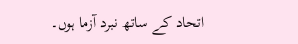اتحاد کے ساتھ نبرد آزما ہوں۔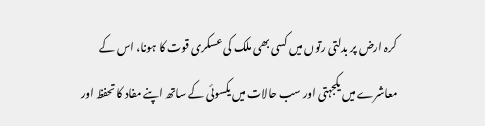کرہ ارض پر بدلتی رتوں میں کسی بھی ملک کی عسکری قوت کا ہونا، اس کے معاشرے میں یکجہتی اور سب حالات میں یکسوئی کے ساتھ اپنے مفاد کا تحفظ اور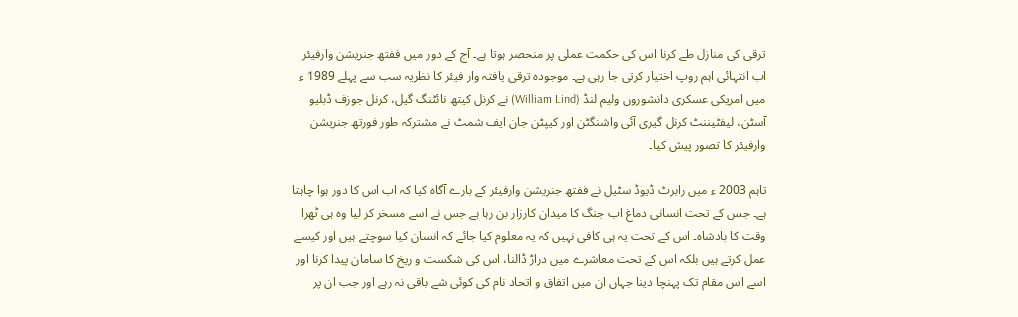ترقی کی منازل طے کرنا اس کی حکمت عملی پر منحصر ہوتا ہے۔ آج کے دور میں ففتھ جنریشن وارفیئر اب انتہائی اہم روپ اختیار کرتی جا رہی ہے۔ موجودہ ترقی یافتہ وار فیئر کا نظریہ سب سے پہلے 1989 ء میں امریکی عسکری دانشوروں ولیم لنڈ (William Lind) نے کرنل کیتھ نائٹنگ گیل، کرنل جوزف ڈبلیو آسٹن، لیفٹیننٹ کرنل گیری آئی واشنگٹن اور کیپٹن جان ایف شمٹ نے مشترکہ طور فورتھ جنریشن وارفیئر کا تصور پیش کیا۔

تاہم 2003 ء میں رابرٹ ڈیوڈ سٹیل نے ففتھ جنریشن وارفیئر کے بارے آگاہ کیا کہ اب اس کا دور ہوا چاہتا ہے۔ جس کے تحت انسانی دماغ اب جنگ کا میدان کارزار بن رہا ہے جس نے اسے مسخر کر لیا وہ ہی ٹھرا وقت کا بادشاہ۔ اس کے تحت یہ ہی کافی نہیں کہ یہ معلوم کیا جائے کہ انسان کیا سوچتے ہیں اور کیسے عمل کرتے ہیں بلکہ اس کے تحت معاشرے میں دراڑ ڈالنا، اس کی شکست و ریخ کا سامان پیدا کرنا اور اسے اس مقام تک پہنچا دینا جہاں ان میں اتفاق و اتحاد نام کی کوئی شے باقی نہ رہے اور جب ان پر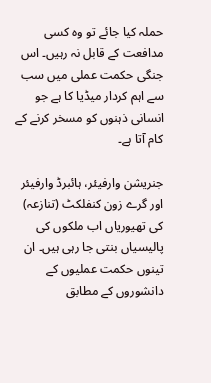حملہ کیا جائے تو وہ کسی مدافعت کے قابل نہ رہیں۔ اس جنگی حکمت عملی میں سب سے اہم کردار میڈیا کا ہے جو انسانی ذہنوں کو مسخر کرنے کے کام آتا ہے۔

جنریشن وارفیئر، ہائبرڈ وارفیئر اور گرے زون کنفلکٹ (تنازعہ) کی تھیوریاں اب ملکوں کی پالیسیاں بنتی جا رہی ہیں۔ ان تینوں حکمت عملیوں کے دانشوروں کے مطابق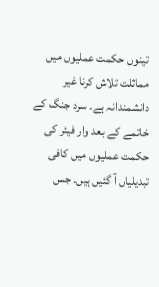تینوں حکمت عملیوں میں مماثلت تلاش کرنا غیر دانشمندانہ ہے۔ سرد جنگ کے خاتمے کے بعد وار فیئر کی حکمت عملیوں میں کافی تبدیلیاں آ گئیں ہیں۔ جس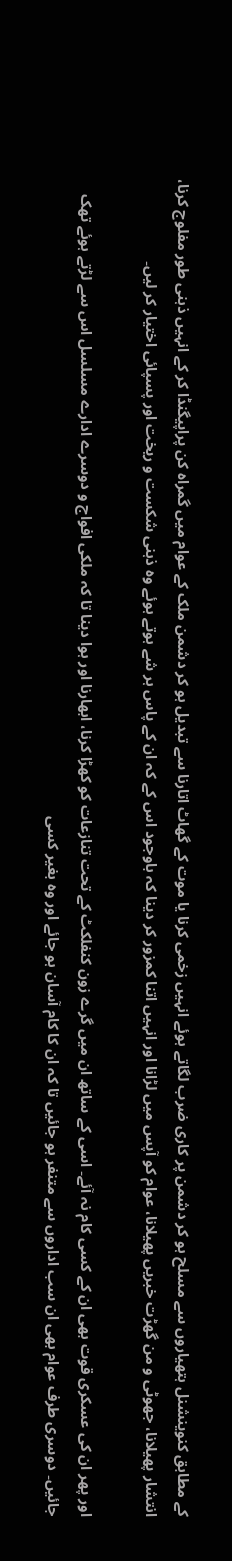کے مطابق کنوینشنل ہتھیاروں سے مسلح ہو کر دشمن پر کاری ضرب لگاتے ہوئے انہیں زخمی کرنا یا موت کے گھاٹ اتارنا سے تبدیل ہو کر دشمن ملک کے عوام میں گمراہ کن پراپیگنڈا کر کے انہیں ذہنی طور مفلوج کرنا، انتشار پھیلانا، جھوٹی و من گھڑت خبریں پھیلانا، عوام کو آپس میں لڑانا اور انہیں اتنا کمزور کر دینا کہ باوجود اس کے کہ ان کے پاس ہر شے ہوتے ہوئے وہ ذہنی شکست و ریخت اور پسپائی اختیار کر لیں۔

اور پھر ان کی عسکری قوت بھی ان کے کسی کام نہ آئے۔ اسی کے ساتھ ان میں گرے زون کنفلکٹ کے تحت تنازعات کو کھڑا کرنا، ابھارنا اور ہوا دینا تا کہ ملکی افواج و دوسرے ادارے مسلسل اس سے لڑتے ہوئے تھک جائیں۔ دوسری طرف عوام بھی ان سب اداروں سے متنفر ہو جائیں تا کہ ان کا کام آسان ہو جائے اور وہ بغیر کسی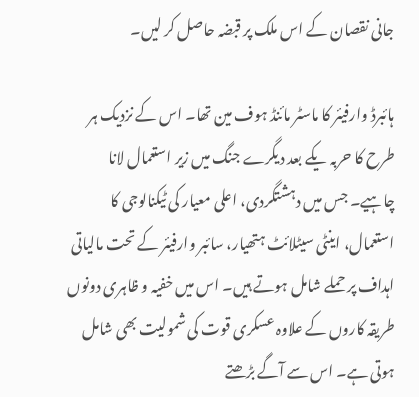جانی نقصان کے اس ملک پر قبضہ حاصل کر لیں۔

ہائبرڈ وارفیئر کا ماسٹر مائنڈ ہوف مین تھا۔ اس کے نزدیک ہر طرح کا حربہ یکے بعد دیگرے جنگ میں زیر استعمال لانا چاہیے۔ جس میں دہشتگردی، اعلی معیار کی ٹیکنالوجی کا استعمال، اینٹی سیٹلائٹ ہتھیار، سائبر وارفیئر کے تحت مالیاتی اہداف پر حملے شامل ہوتے ہیں۔ اس میں خفیہ و ظاہری دونوں طریقہ کاروں کے علاوہ عسکری قوت کی شمولیت بھی شامل ہوتی ہے۔ اس سے آگے بڑھتے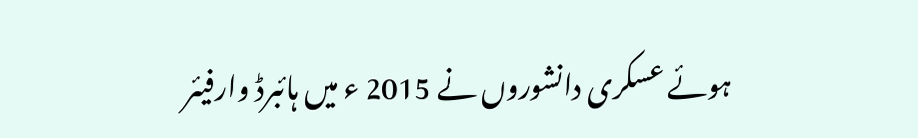ہوئے عسکری دانشوروں نے 2015 ء میں ہائبرڈ وارفیئر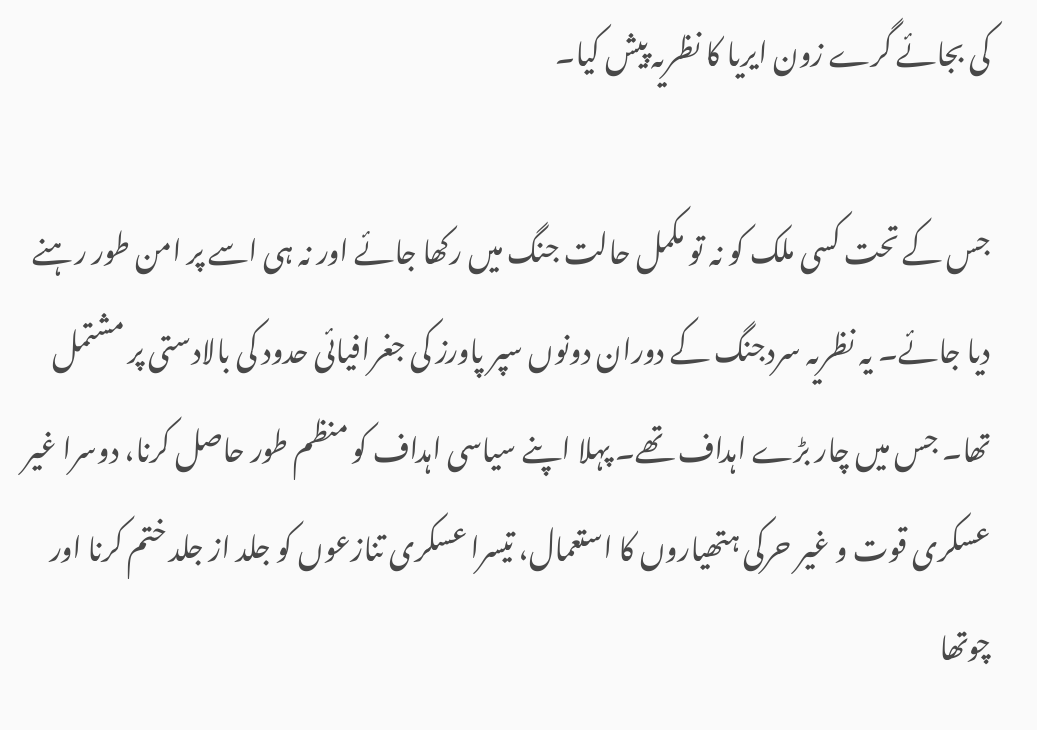کی بجائے گرے زون ایریا کا نظریہ پیش کیا۔

جس کے تحت کسی ملک کو نہ تو مکمل حالت جنگ میں رکھا جائے اور نہ ہی اسے پر امن طور رہنے دیا جائے۔ یہ نظریہ سردجنگ کے دوران دونوں سپر پاورز کی جغرافیائی حدود کی بالادستی پر مشتمل تھا۔ جس میں چار بڑے اہداف تھے۔ پہلا اپنے سیاسی اہداف کو منظم طور حاصل کرنا، دوسرا غیر عسکری قوت و غیر حرکی ہتھیاروں کا استعمال، تیسرا عسکری تنازعوں کو جلد از جلد ختم کرنا اور چوتھا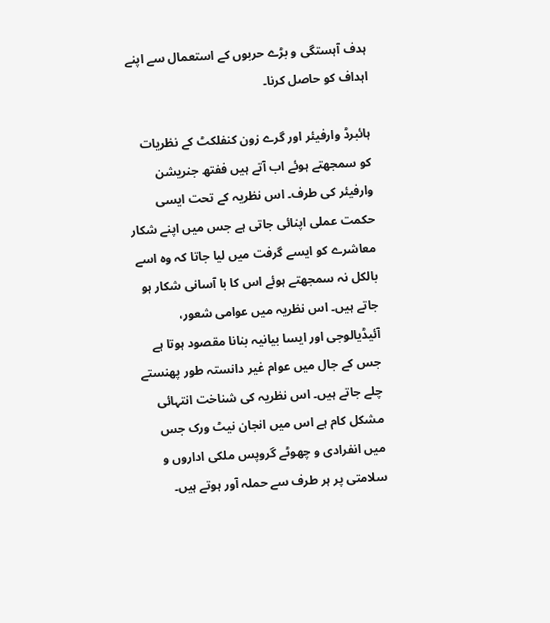ہدف آہستگی و بڑے حربوں کے استعمال سے اپنے اہداف کو حاصل کرنا۔

ہائبرڈ وارفیئر اور گرے زون کنفلکٹ کے نظریات کو سمجھتے ہوئے اب آتے ہیں ففتھ جنریشن وارفیئر کی طرف۔ اس نظریہ کے تحت ایسی حکمت عملی اپنائی جاتی ہے جس میں اپنے شکار معاشرے کو ایسے گرفت میں لیا جاتا کہ وہ اسے بالکل نہ سمجھتے ہوئے اس کا با آسانی شکار ہو جاتے ہیں۔ اس نظریہ میں عوامی شعور، آئیڈیالوجی اور ایسا بیانیہ بنانا مقصود ہوتا ہے جس کے جال میں عوام غیر دانستہ طور پھنستے چلے جاتے ہیں۔ اس نظریہ کی شناخت انتہائی مشکل کام ہے اس میں انجان نیٹ ورک جس میں انفرادی و چھوٹے گروپس ملکی اداروں و سلامتی پر ہر طرف سے حملہ آور ہوتے ہیں۔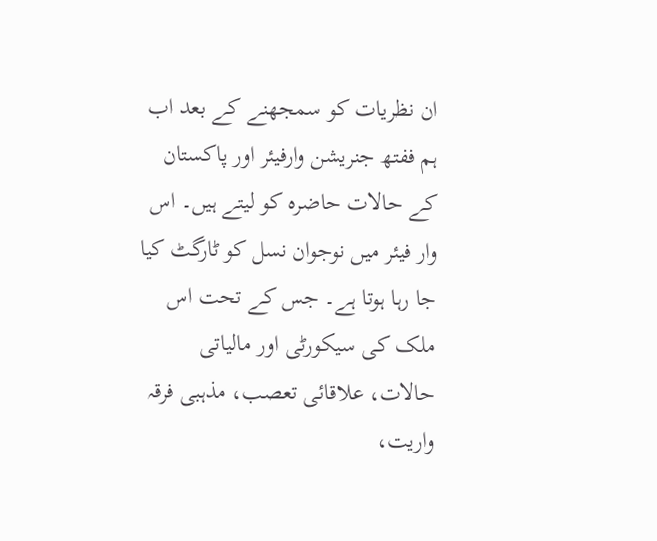ان نظریات کو سمجھنے کے بعد اب ہم ففتھ جنریشن وارفیئر اور پاکستان کے حالات حاضرہ کو لیتے ہیں۔ اس وار فیئر میں نوجوان نسل کو ٹارگٹ کیا جا رہا ہوتا ہے۔ جس کے تحت اس ملک کی سیکورٹی اور مالیاتی حالات، علاقائی تعصب، مذہبی فرقہ واریت،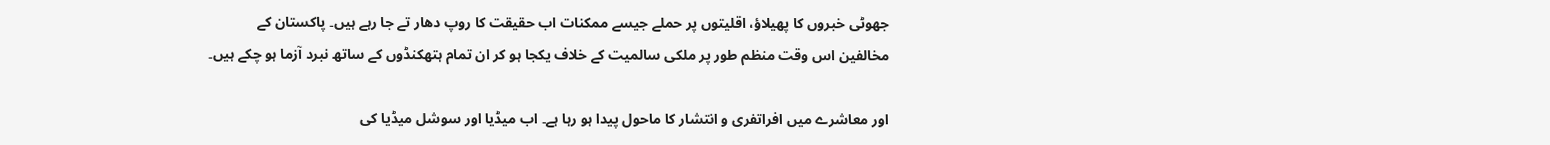جھوٹی خبروں کا پھیلاؤ، اقلیتوں پر حملے جیسے ممکنات اب حقیقت کا روپ دھار تے جا رہے ہیں۔ پاکستان کے مخالفین اس وقت منظم طور پر ملکی سالمیت کے خلاف یکجا ہو کر ان تمام ہتھکنڈوں کے ساتھ نبرد آزما ہو چکے ہیں۔

اور معاشرے میں افراتفری و انتشار کا ماحول پیدا ہو رہا ہے۔ اب میڈیا اور سوشل میڈیا کی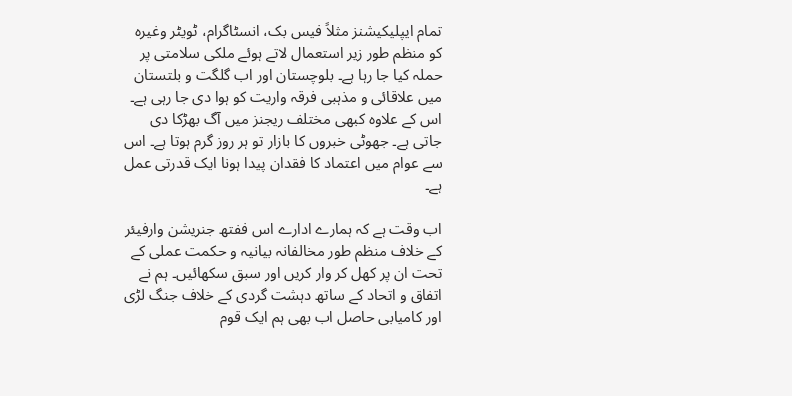تمام ایپلیکیشنز مثلاً فیس بک، انسٹاگرام، ٹویٹر وغیرہ کو منظم طور زیر استعمال لاتے ہوئے ملکی سلامتی پر حملہ کیا جا رہا ہے۔ بلوچستان اور اب گلگت و بلتستان میں علاقائی و مذہبی فرقہ واریت کو ہوا دی جا رہی ہے۔ اس کے علاوہ کبھی مختلف ریجنز میں آگ بھڑکا دی جاتی ہے۔ جھوٹی خبروں کا بازار تو ہر روز گرم ہوتا ہے۔ اس سے عوام میں اعتماد کا فقدان پیدا ہونا ایک قدرتی عمل ہے۔

اب وقت ہے کہ ہمارے ادارے اس ففتھ جنریشن وارفیئر کے خلاف منظم طور مخالفانہ بیانیہ و حکمت عملی کے تحت ان پر کھل کر وار کریں اور سبق سکھائیں۔ ہم نے اتفاق و اتحاد کے ساتھ دہشت گردی کے خلاف جنگ لڑی اور کامیابی حاصل اب بھی ہم ایک قوم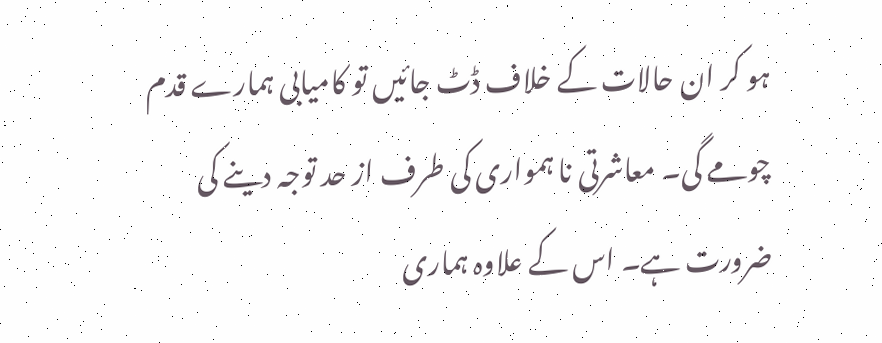ہو کر ان حالات کے خلاف ڈٹ جائیں تو کامیابی ہمارے قدم چومے گی۔ معاشرتی نا ہمواری کی طرف از حد توجہ دینے کی ضرورت ہے۔ اس کے علاوہ ہماری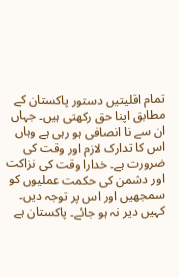تمام اقلیتیں دستور پاکستان کے مطابق اپنا حق رکھتی ہیں۔ جہاں ان سے نا انصافی ہو رہی ہے وہاں اس کا تدارک لازم اور وقت کی ضرورت ہے۔ خدارا وقت کی نزاکت اور دشمن کی حکمت عملیوں کو سمجھیں اور اس پر توجہ دیں۔ کہیں دیر نہ ہو جائے۔ پاکستان ہے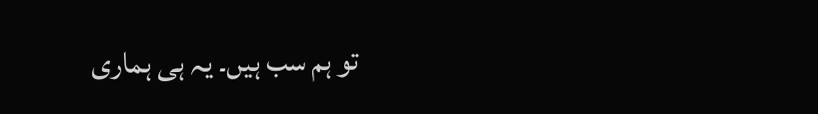تو ہم سب ہیں۔ یہ ہی ہماری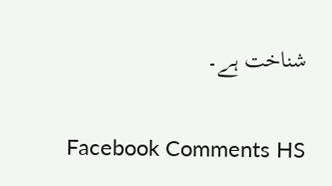شناخت ہے۔

Facebook Comments HS